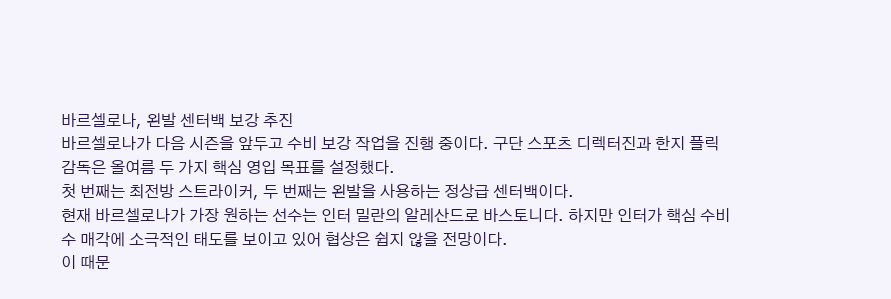바르셀로나, 왼발 센터백 보강 추진
바르셀로나가 다음 시즌을 앞두고 수비 보강 작업을 진행 중이다. 구단 스포츠 디렉터진과 한지 플릭 감독은 올여름 두 가지 핵심 영입 목표를 설정했다.
첫 번째는 최전방 스트라이커, 두 번째는 왼발을 사용하는 정상급 센터백이다.
현재 바르셀로나가 가장 원하는 선수는 인터 밀란의 알레산드로 바스토니다. 하지만 인터가 핵심 수비수 매각에 소극적인 태도를 보이고 있어 협상은 쉽지 않을 전망이다.
이 때문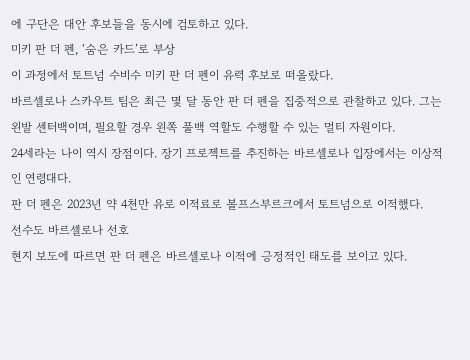에 구단은 대안 후보들을 동시에 검토하고 있다.
미키 판 더 펜, ‘숨은 카드’로 부상
이 과정에서 토트넘 수비수 미키 판 더 펜이 유력 후보로 떠올랐다.
바르셀로나 스카우트 팀은 최근 몇 달 동안 판 더 펜을 집중적으로 관찰하고 있다. 그는 왼발 센터백이며, 필요할 경우 왼쪽 풀백 역할도 수행할 수 있는 멀티 자원이다.
24세라는 나이 역시 장점이다. 장기 프로젝트를 추진하는 바르셀로나 입장에서는 이상적인 연령대다.
판 더 펜은 2023년 약 4천만 유로 이적료로 볼프스부르크에서 토트넘으로 이적했다.
선수도 바르셀로나 선호
현지 보도에 따르면 판 더 펜은 바르셀로나 이적에 긍정적인 태도를 보이고 있다.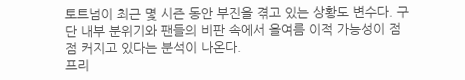토트넘이 최근 몇 시즌 동안 부진을 겪고 있는 상황도 변수다. 구단 내부 분위기와 팬들의 비판 속에서 올여름 이적 가능성이 점점 커지고 있다는 분석이 나온다.
프리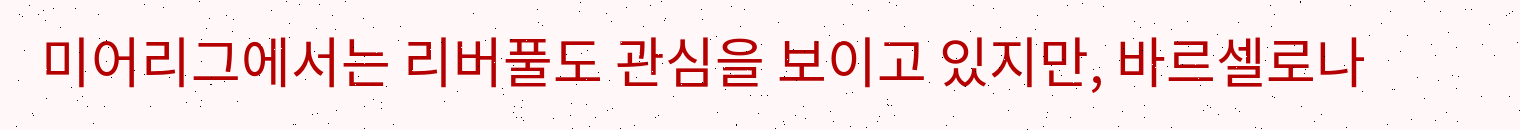미어리그에서는 리버풀도 관심을 보이고 있지만, 바르셀로나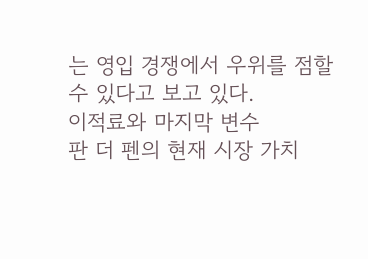는 영입 경쟁에서 우위를 점할 수 있다고 보고 있다.
이적료와 마지막 변수
판 더 펜의 현재 시장 가치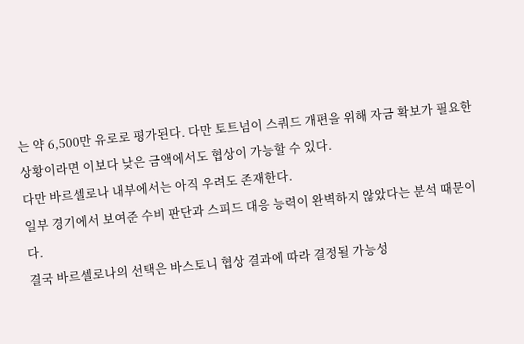는 약 6,500만 유로로 평가된다. 다만 토트넘이 스쿼드 개편을 위해 자금 확보가 필요한 상황이라면 이보다 낮은 금액에서도 협상이 가능할 수 있다.
다만 바르셀로나 내부에서는 아직 우려도 존재한다.
일부 경기에서 보여준 수비 판단과 스피드 대응 능력이 완벽하지 않았다는 분석 때문이다.
결국 바르셀로나의 선택은 바스토니 협상 결과에 따라 결정될 가능성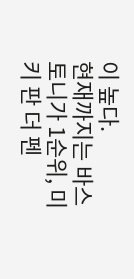이 높다.
현재까지는 바스토니가 1순위, 미키 판 더 펜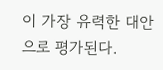이 가장 유력한 대안으로 평가된다.